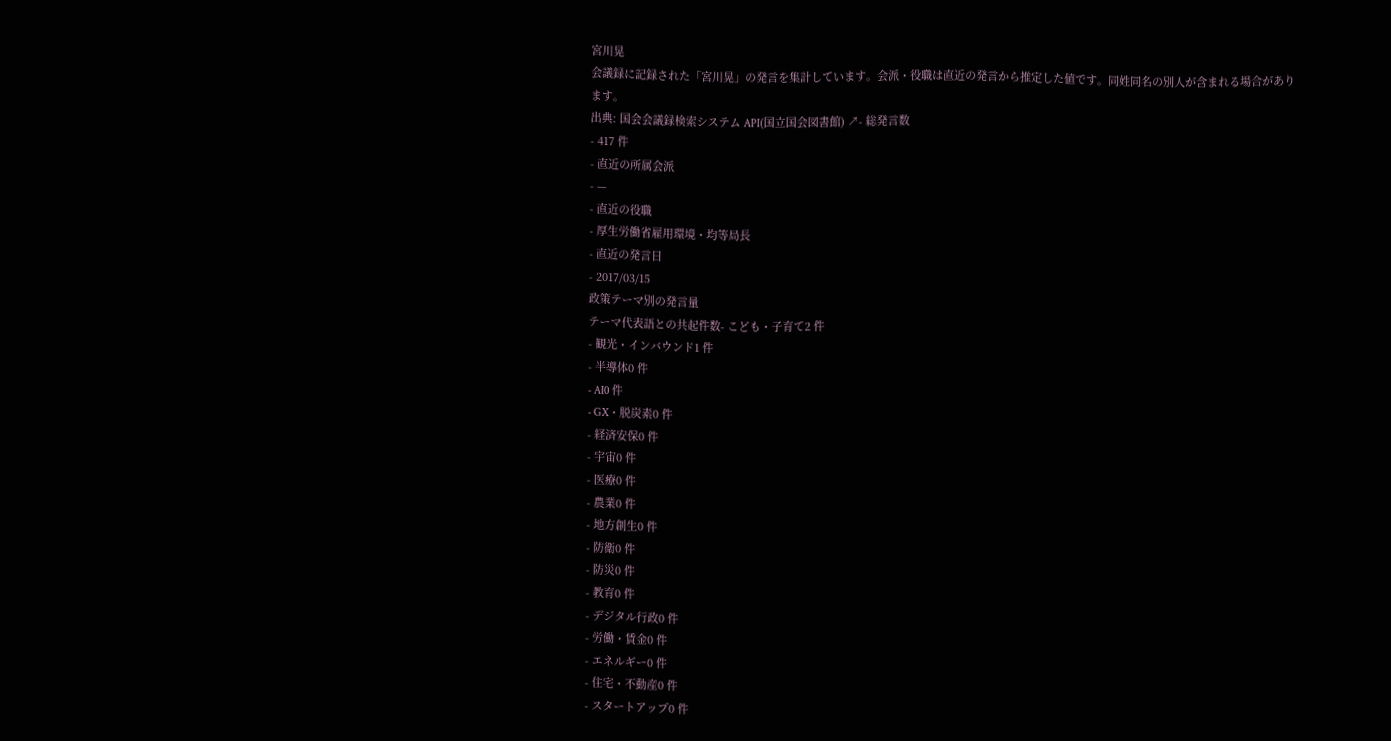宮川晃
会議録に記録された「宮川晃」の発言を集計しています。会派・役職は直近の発言から推定した値です。同姓同名の別人が含まれる場合があります。
出典: 国会会議録検索システム API(国立国会図書館) ↗- 総発言数
- 417 件
- 直近の所属会派
- —
- 直近の役職
- 厚生労働省雇用環境・均等局長
- 直近の発言日
- 2017/03/15
政策テーマ別の発言量
テーマ代表語との共起件数- こども・子育て2 件
- 観光・インバウンド1 件
- 半導体0 件
- AI0 件
- GX・脱炭素0 件
- 経済安保0 件
- 宇宙0 件
- 医療0 件
- 農業0 件
- 地方創生0 件
- 防衛0 件
- 防災0 件
- 教育0 件
- デジタル行政0 件
- 労働・賃金0 件
- エネルギー0 件
- 住宅・不動産0 件
- スタートアップ0 件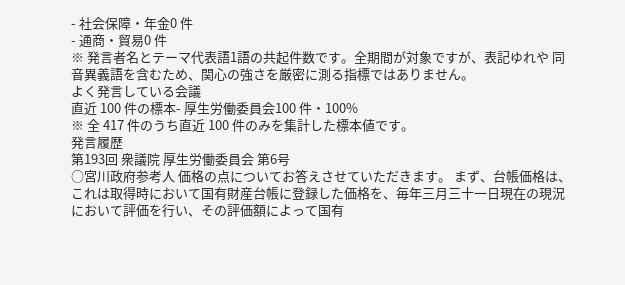- 社会保障・年金0 件
- 通商・貿易0 件
※ 発言者名とテーマ代表語1語の共起件数です。全期間が対象ですが、表記ゆれや 同音異義語を含むため、関心の強さを厳密に測る指標ではありません。
よく発言している会議
直近 100 件の標本- 厚生労働委員会100 件・100%
※ 全 417 件のうち直近 100 件のみを集計した標本値です。
発言履歴
第193回 衆議院 厚生労働委員会 第6号
○宮川政府参考人 価格の点についてお答えさせていただきます。 まず、台帳価格は、これは取得時において国有財産台帳に登録した価格を、毎年三月三十一日現在の現況において評価を行い、その評価額によって国有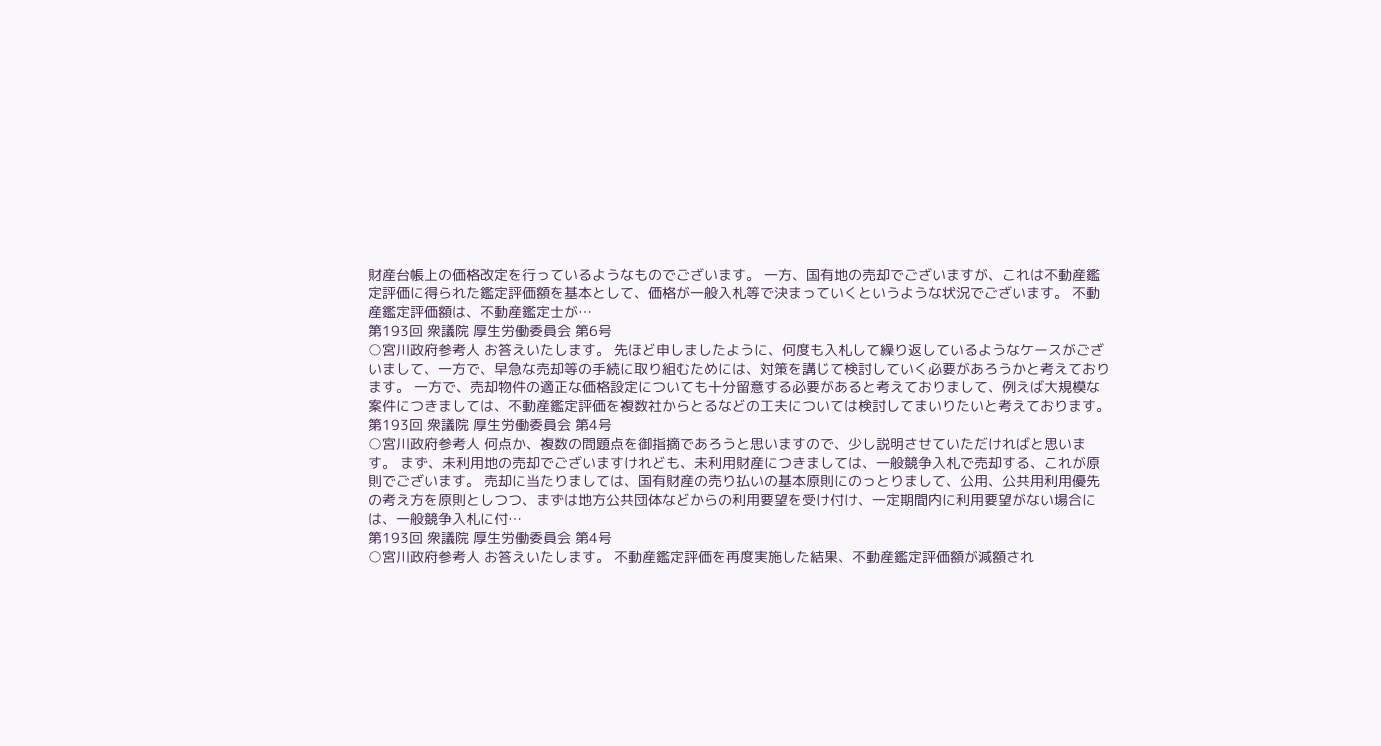財産台帳上の価格改定を行っているようなものでございます。 一方、国有地の売却でございますが、これは不動産鑑定評価に得られた鑑定評価額を基本として、価格が一般入札等で決まっていくというような状況でございます。 不動産鑑定評価額は、不動産鑑定士が…
第193回 衆議院 厚生労働委員会 第6号
○宮川政府参考人 お答えいたします。 先ほど申しましたように、何度も入札して繰り返しているようなケースがございまして、一方で、早急な売却等の手続に取り組むためには、対策を講じて検討していく必要があろうかと考えております。 一方で、売却物件の適正な価格設定についても十分留意する必要があると考えておりまして、例えば大規模な案件につきましては、不動産鑑定評価を複数社からとるなどの工夫については検討してまいりたいと考えております。
第193回 衆議院 厚生労働委員会 第4号
○宮川政府参考人 何点か、複数の問題点を御指摘であろうと思いますので、少し説明させていただければと思います。 まず、未利用地の売却でございますけれども、未利用財産につきましては、一般競争入札で売却する、これが原則でございます。 売却に当たりましては、国有財産の売り払いの基本原則にのっとりまして、公用、公共用利用優先の考え方を原則としつつ、まずは地方公共団体などからの利用要望を受け付け、一定期間内に利用要望がない場合には、一般競争入札に付…
第193回 衆議院 厚生労働委員会 第4号
○宮川政府参考人 お答えいたします。 不動産鑑定評価を再度実施した結果、不動産鑑定評価額が減額され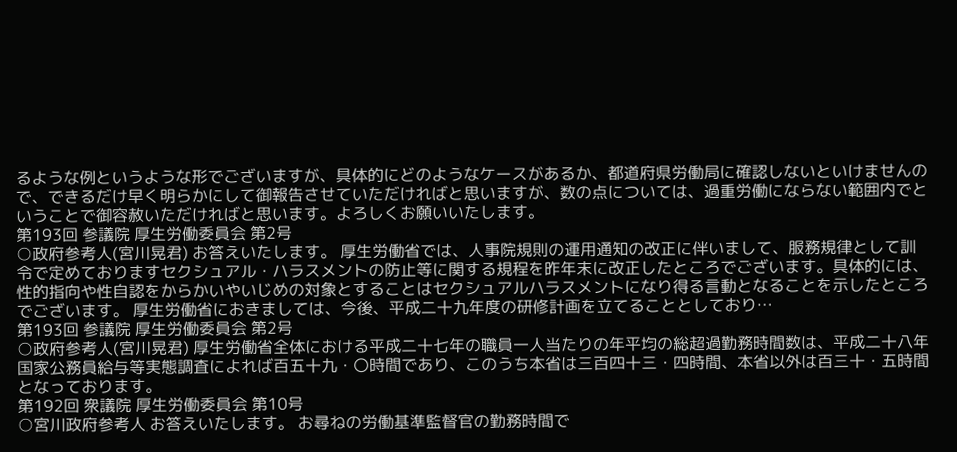るような例というような形でございますが、具体的にどのようなケースがあるか、都道府県労働局に確認しないといけませんので、できるだけ早く明らかにして御報告させていただければと思いますが、数の点については、過重労働にならない範囲内でということで御容赦いただければと思います。よろしくお願いいたします。
第193回 参議院 厚生労働委員会 第2号
○政府参考人(宮川晃君) お答えいたします。 厚生労働省では、人事院規則の運用通知の改正に伴いまして、服務規律として訓令で定めておりますセクシュアル・ハラスメントの防止等に関する規程を昨年末に改正したところでございます。具体的には、性的指向や性自認をからかいやいじめの対象とすることはセクシュアルハラスメントになり得る言動となることを示したところでございます。 厚生労働省におきましては、今後、平成二十九年度の研修計画を立てることとしており…
第193回 参議院 厚生労働委員会 第2号
○政府参考人(宮川晃君) 厚生労働省全体における平成二十七年の職員一人当たりの年平均の総超過勤務時間数は、平成二十八年国家公務員給与等実態調査によれば百五十九・〇時間であり、このうち本省は三百四十三・四時間、本省以外は百三十・五時間となっております。
第192回 衆議院 厚生労働委員会 第10号
○宮川政府参考人 お答えいたします。 お尋ねの労働基準監督官の勤務時間で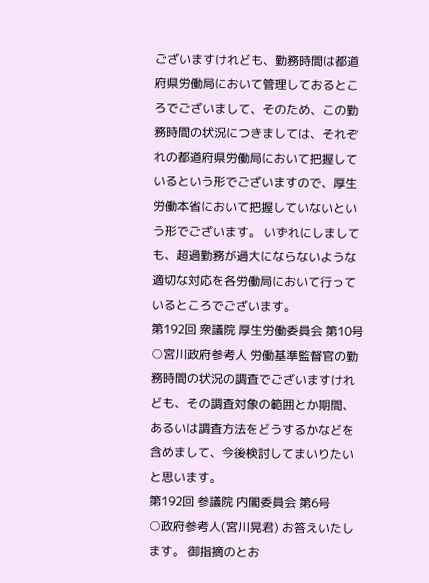ございますけれども、勤務時間は都道府県労働局において管理しておるところでございまして、そのため、この勤務時間の状況につきましては、それぞれの都道府県労働局において把握しているという形でございますので、厚生労働本省において把握していないという形でございます。 いずれにしましても、超過勤務が過大にならないような適切な対応を各労働局において行っているところでございます。
第192回 衆議院 厚生労働委員会 第10号
○宮川政府参考人 労働基準監督官の勤務時間の状況の調査でございますけれども、その調査対象の範囲とか期間、あるいは調査方法をどうするかなどを含めまして、今後検討してまいりたいと思います。
第192回 参議院 内閣委員会 第6号
○政府参考人(宮川晃君) お答えいたします。 御指摘のとお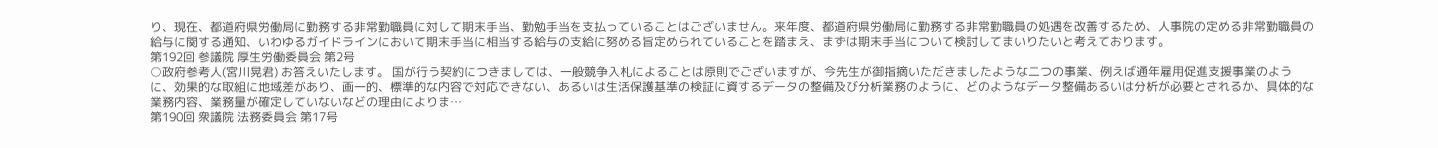り、現在、都道府県労働局に勤務する非常勤職員に対して期末手当、勤勉手当を支払っていることはございません。来年度、都道府県労働局に勤務する非常勤職員の処遇を改善するため、人事院の定める非常勤職員の給与に関する通知、いわゆるガイドラインにおいて期末手当に相当する給与の支給に努める旨定められていることを踏まえ、まずは期末手当について検討してまいりたいと考えております。
第192回 参議院 厚生労働委員会 第2号
○政府参考人(宮川晃君) お答えいたします。 国が行う契約につきましては、一般競争入札によることは原則でございますが、今先生が御指摘いただきましたような二つの事業、例えば通年雇用促進支援事業のように、効果的な取組に地域差があり、画一的、標準的な内容で対応できない、あるいは生活保護基準の検証に資するデータの整備及び分析業務のように、どのようなデータ整備あるいは分析が必要とされるか、具体的な業務内容、業務量が確定していないなどの理由によりま…
第190回 衆議院 法務委員会 第17号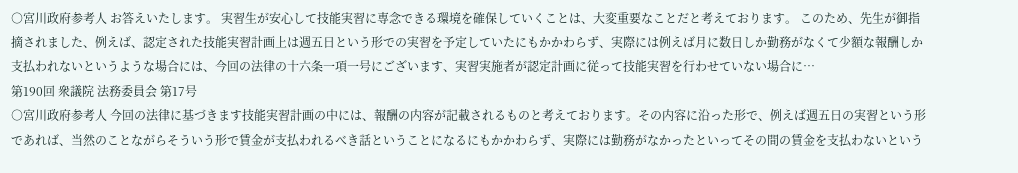○宮川政府参考人 お答えいたします。 実習生が安心して技能実習に専念できる環境を確保していくことは、大変重要なことだと考えております。 このため、先生が御指摘されました、例えば、認定された技能実習計画上は週五日という形での実習を予定していたにもかかわらず、実際には例えば月に数日しか勤務がなくて少額な報酬しか支払われないというような場合には、今回の法律の十六条一項一号にございます、実習実施者が認定計画に従って技能実習を行わせていない場合に…
第190回 衆議院 法務委員会 第17号
○宮川政府参考人 今回の法律に基づきます技能実習計画の中には、報酬の内容が記載されるものと考えております。その内容に沿った形で、例えば週五日の実習という形であれば、当然のことながらそういう形で賃金が支払われるべき話ということになるにもかかわらず、実際には勤務がなかったといってその間の賃金を支払わないという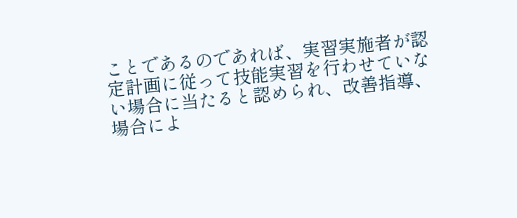ことであるのであれば、実習実施者が認定計画に従って技能実習を行わせていない場合に当たると認められ、改善指導、場合によ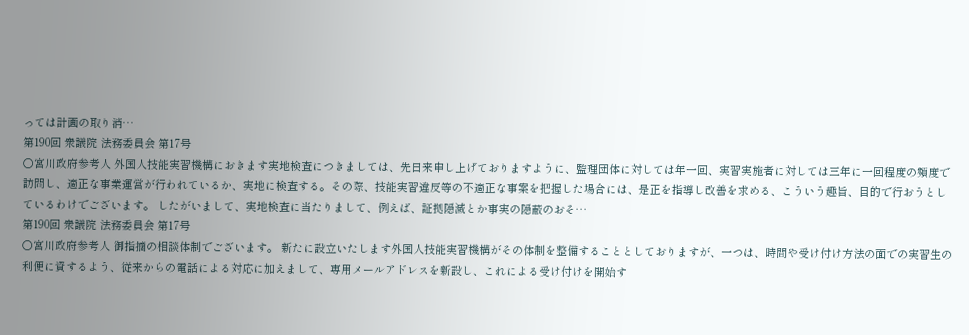っては計画の取り消…
第190回 衆議院 法務委員会 第17号
○宮川政府参考人 外国人技能実習機構におきます実地検査につきましては、先日来申し上げておりますように、監理団体に対しては年一回、実習実施者に対しては三年に一回程度の頻度で訪問し、適正な事業運営が行われているか、実地に検査する。その際、技能実習違反等の不適正な事案を把握した場合には、是正を指導し改善を求める、こういう趣旨、目的で行おうとしているわけでございます。 したがいまして、実地検査に当たりまして、例えば、証拠隠滅とか事実の隠蔽のおそ…
第190回 衆議院 法務委員会 第17号
○宮川政府参考人 御指摘の相談体制でございます。 新たに設立いたします外国人技能実習機構がその体制を整備することとしておりますが、一つは、時間や受け付け方法の面での実習生の利便に資するよう、従来からの電話による対応に加えまして、専用メールアドレスを新設し、これによる受け付けを開始す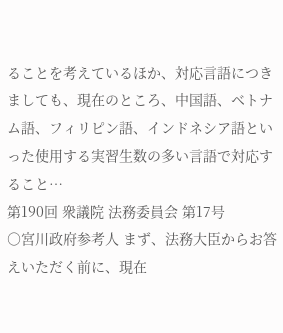ることを考えているほか、対応言語につきましても、現在のところ、中国語、ベトナム語、フィリピン語、インドネシア語といった使用する実習生数の多い言語で対応すること…
第190回 衆議院 法務委員会 第17号
○宮川政府参考人 まず、法務大臣からお答えいただく前に、現在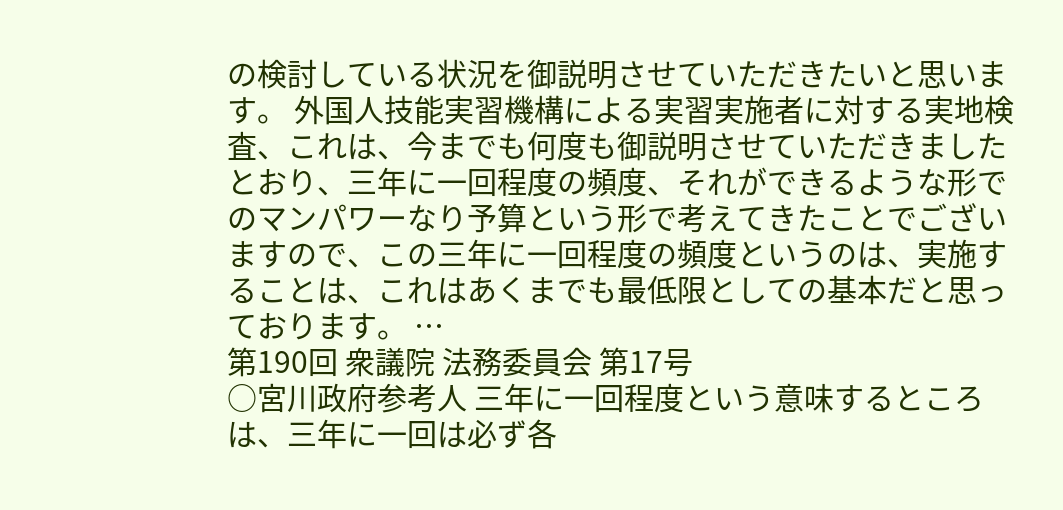の検討している状況を御説明させていただきたいと思います。 外国人技能実習機構による実習実施者に対する実地検査、これは、今までも何度も御説明させていただきましたとおり、三年に一回程度の頻度、それができるような形でのマンパワーなり予算という形で考えてきたことでございますので、この三年に一回程度の頻度というのは、実施することは、これはあくまでも最低限としての基本だと思っております。 …
第190回 衆議院 法務委員会 第17号
○宮川政府参考人 三年に一回程度という意味するところは、三年に一回は必ず各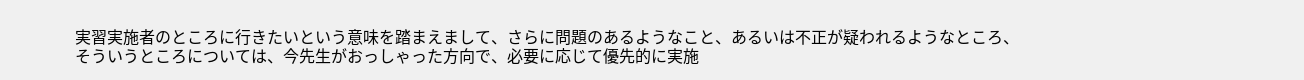実習実施者のところに行きたいという意味を踏まえまして、さらに問題のあるようなこと、あるいは不正が疑われるようなところ、そういうところについては、今先生がおっしゃった方向で、必要に応じて優先的に実施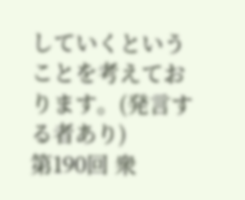していくということを考えております。(発言する者あり)
第190回 衆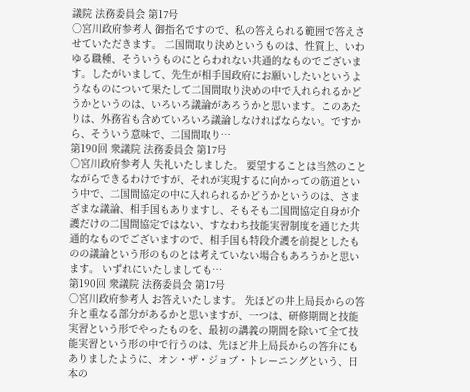議院 法務委員会 第17号
○宮川政府参考人 御指名ですので、私の答えられる範囲で答えさせていただきます。 二国間取り決めというものは、性質上、いわゆる職種、そういうものにとらわれない共通的なものでございます。したがいまして、先生が相手国政府にお願いしたいというようなものについて果たして二国間取り決めの中で入れられるかどうかというのは、いろいろ議論があろうかと思います。このあたりは、外務省も含めていろいろ議論しなければならない。ですから、そういう意味で、二国間取り…
第190回 衆議院 法務委員会 第17号
○宮川政府参考人 失礼いたしました。 要望することは当然のことながらできるわけですが、それが実現するに向かっての筋道という中で、二国間協定の中に入れられるかどうかというのは、さまざまな議論、相手国もありますし、そもそも二国間協定自身が介護だけの二国間協定ではない、すなわち技能実習制度を通じた共通的なものでございますので、相手国も特段介護を前提としたものの議論という形のものとは考えていない場合もあろうかと思います。 いずれにいたしましても…
第190回 衆議院 法務委員会 第17号
○宮川政府参考人 お答えいたします。 先ほどの井上局長からの答弁と重なる部分があるかと思いますが、一つは、研修期間と技能実習という形でやったものを、最初の講義の期間を除いて全て技能実習という形の中で行うのは、先ほど井上局長からの答弁にもありましたように、オン・ザ・ジョブ・トレーニングという、日本の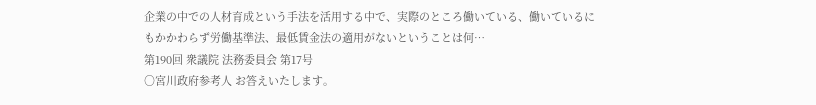企業の中での人材育成という手法を活用する中で、実際のところ働いている、働いているにもかかわらず労働基準法、最低賃金法の適用がないということは何…
第190回 衆議院 法務委員会 第17号
○宮川政府参考人 お答えいたします。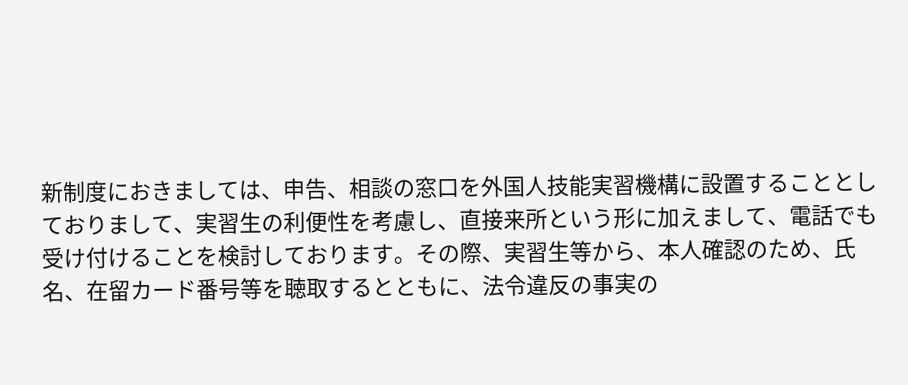新制度におきましては、申告、相談の窓口を外国人技能実習機構に設置することとしておりまして、実習生の利便性を考慮し、直接来所という形に加えまして、電話でも受け付けることを検討しております。その際、実習生等から、本人確認のため、氏名、在留カード番号等を聴取するとともに、法令違反の事実の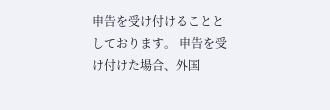申告を受け付けることとしております。 申告を受け付けた場合、外国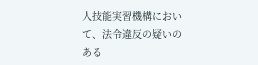人技能実習機構において、法令違反の疑いのある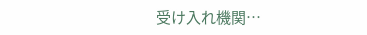受け入れ機関…